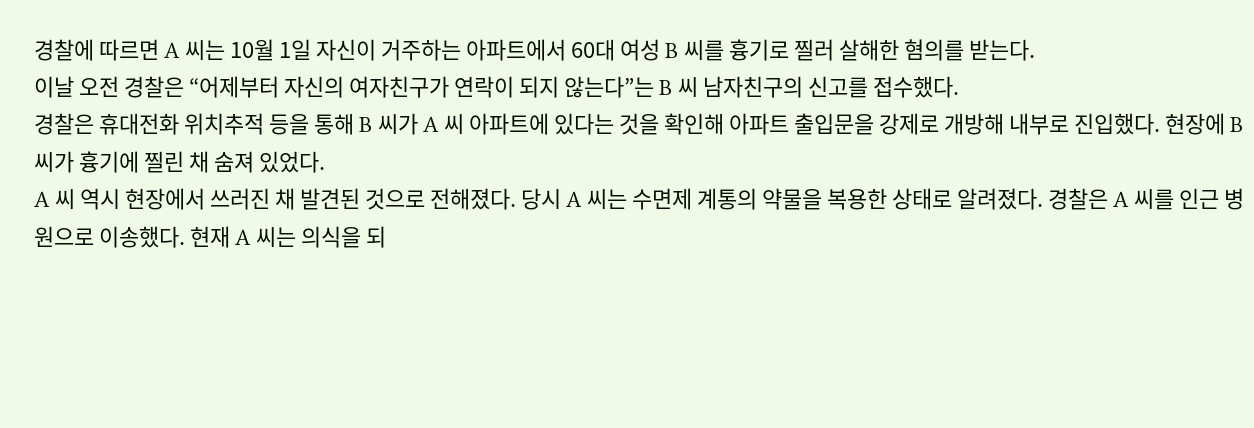경찰에 따르면 A 씨는 10월 1일 자신이 거주하는 아파트에서 60대 여성 B 씨를 흉기로 찔러 살해한 혐의를 받는다.
이날 오전 경찰은 “어제부터 자신의 여자친구가 연락이 되지 않는다”는 B 씨 남자친구의 신고를 접수했다.
경찰은 휴대전화 위치추적 등을 통해 B 씨가 A 씨 아파트에 있다는 것을 확인해 아파트 출입문을 강제로 개방해 내부로 진입했다. 현장에 B 씨가 흉기에 찔린 채 숨져 있었다.
A 씨 역시 현장에서 쓰러진 채 발견된 것으로 전해졌다. 당시 A 씨는 수면제 계통의 약물을 복용한 상태로 알려졌다. 경찰은 A 씨를 인근 병원으로 이송했다. 현재 A 씨는 의식을 되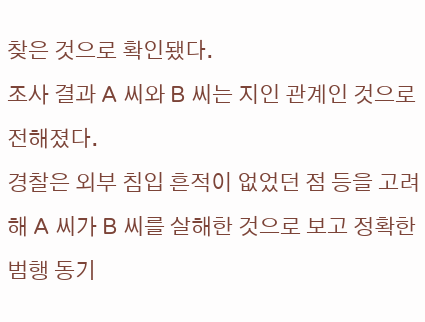찾은 것으로 확인됐다.
조사 결과 A 씨와 B 씨는 지인 관계인 것으로 전해졌다.
경찰은 외부 침입 흔적이 없었던 점 등을 고려해 A 씨가 B 씨를 살해한 것으로 보고 정확한 범행 동기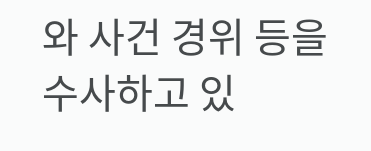와 사건 경위 등을 수사하고 있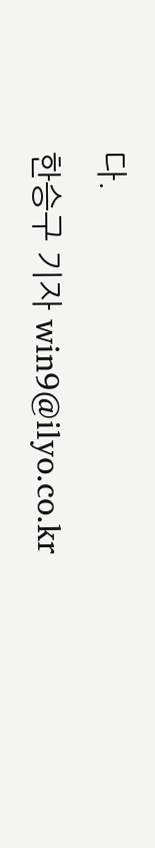다.
한승구 기자 win9@ilyo.co.kr